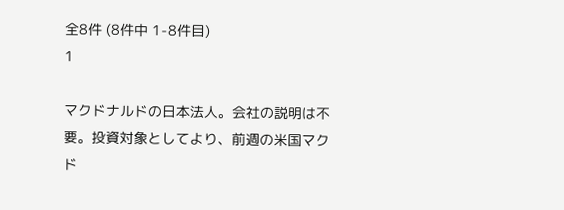全8件 (8件中 1-8件目)
1

マクドナルドの日本法人。会社の説明は不要。投資対象としてより、前週の米国マクド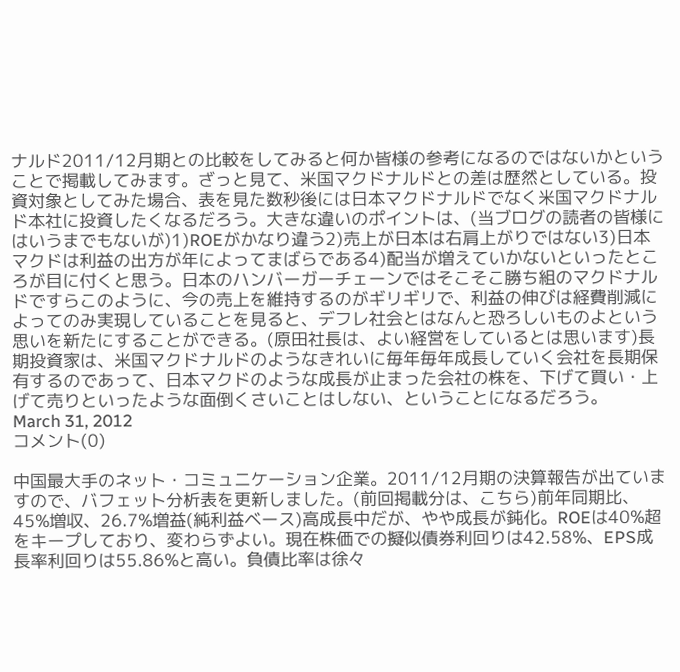ナルド2011/12月期との比較をしてみると何か皆様の参考になるのではないかということで掲載してみます。ざっと見て、米国マクドナルドとの差は歴然としている。投資対象としてみた場合、表を見た数秒後には日本マクドナルドでなく米国マクドナルド本社に投資したくなるだろう。大きな違いのポイントは、(当ブログの読者の皆様にはいうまでもないが)1)ROEがかなり違う2)売上が日本は右肩上がりではない3)日本マクドは利益の出方が年によってまばらである4)配当が増えていかないといったところが目に付くと思う。日本のハンバーガーチェーンではそこそこ勝ち組のマクドナルドですらこのように、今の売上を維持するのがギリギリで、利益の伸びは経費削減によってのみ実現していることを見ると、デフレ社会とはなんと恐ろしいものよという思いを新たにすることができる。(原田社長は、よい経営をしているとは思います)長期投資家は、米国マクドナルドのようなきれいに毎年毎年成長していく会社を長期保有するのであって、日本マクドのような成長が止まった会社の株を、下げて買い・上げて売りといったような面倒くさいことはしない、ということになるだろう。
March 31, 2012
コメント(0)

中国最大手のネット・コミュニケーション企業。2011/12月期の決算報告が出ていますので、バフェット分析表を更新しました。(前回掲載分は、こちら)前年同期比、45%増収、26.7%増益(純利益ベース)高成長中だが、やや成長が鈍化。ROEは40%超をキープしており、変わらずよい。現在株価での擬似債券利回りは42.58%、EPS成長率利回りは55.86%と高い。負債比率は徐々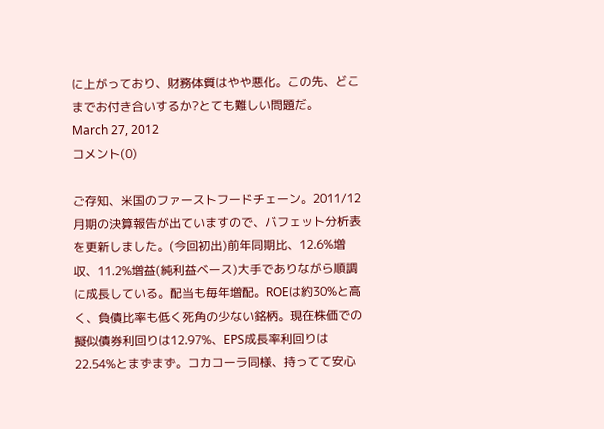に上がっており、財務体質はやや悪化。この先、どこまでお付き合いするか?とても難しい問題だ。
March 27, 2012
コメント(0)

ご存知、米国のファーストフードチェーン。2011/12月期の決算報告が出ていますので、バフェット分析表を更新しました。(今回初出)前年同期比、12.6%増収、11.2%増益(純利益ベース)大手でありながら順調に成長している。配当も毎年増配。ROEは約30%と高く、負債比率も低く死角の少ない銘柄。現在株価での擬似債券利回りは12.97%、EPS成長率利回りは22.54%とまずまず。コカコーラ同様、持ってて安心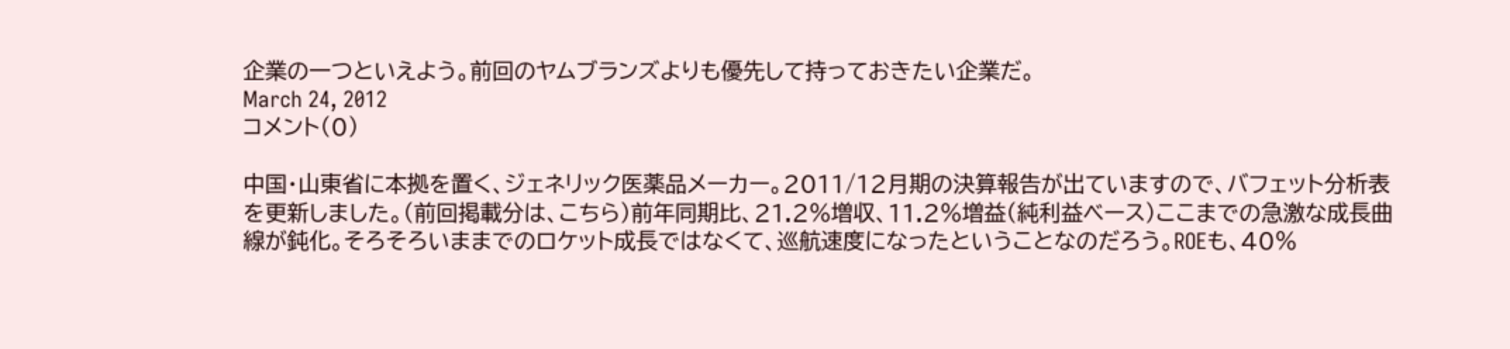企業の一つといえよう。前回のヤムブランズよりも優先して持っておきたい企業だ。
March 24, 2012
コメント(0)

中国・山東省に本拠を置く、ジェネリック医薬品メーカー。2011/12月期の決算報告が出ていますので、バフェット分析表を更新しました。(前回掲載分は、こちら)前年同期比、21.2%増収、11.2%増益(純利益ベース)ここまでの急激な成長曲線が鈍化。そろそろいままでのロケット成長ではなくて、巡航速度になったということなのだろう。ROEも、40%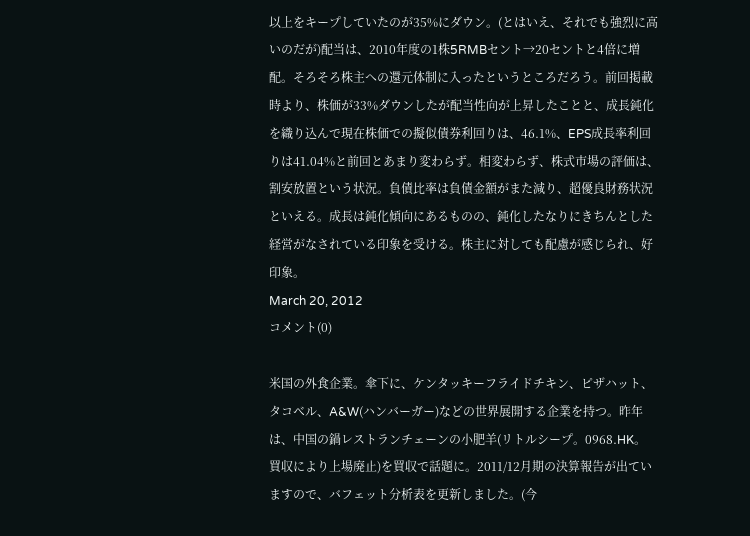以上をキープしていたのが35%にダウン。(とはいえ、それでも強烈に高いのだが)配当は、2010年度の1株5RMBセント→20セントと4倍に増配。そろそろ株主への還元体制に入ったというところだろう。前回掲載時より、株価が33%ダウンしたが配当性向が上昇したことと、成長鈍化を織り込んで現在株価での擬似債券利回りは、46.1%、EPS成長率利回りは41.04%と前回とあまり変わらず。相変わらず、株式市場の評価は、割安放置という状況。負債比率は負債金額がまた減り、超優良財務状況といえる。成長は鈍化傾向にあるものの、鈍化したなりにきちんとした経営がなされている印象を受ける。株主に対しても配慮が感じられ、好印象。
March 20, 2012
コメント(0)

米国の外食企業。傘下に、ケンタッキーフライドチキン、ピザハット、タコベル、A&W(ハンバーガー)などの世界展開する企業を持つ。昨年は、中国の鍋レストランチェーンの小肥羊(リトルシープ。0968.HK。買収により上場廃止)を買収で話題に。2011/12月期の決算報告が出ていますので、バフェット分析表を更新しました。(今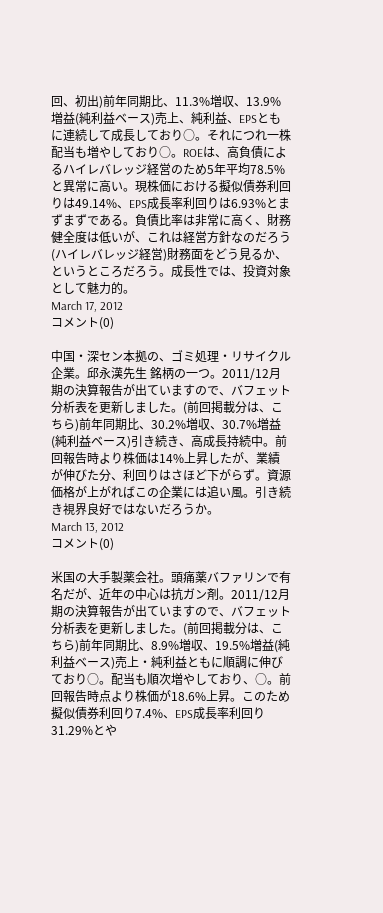回、初出)前年同期比、11.3%増収、13.9%増益(純利益ベース)売上、純利益、EPSともに連続して成長しており○。それにつれ一株配当も増やしており○。ROEは、高負債によるハイレバレッジ経営のため5年平均78.5%と異常に高い。現株価における擬似債券利回りは49.14%、EPS成長率利回りは6.93%とまずまずである。負債比率は非常に高く、財務健全度は低いが、これは経営方針なのだろう(ハイレバレッジ経営)財務面をどう見るか、というところだろう。成長性では、投資対象として魅力的。
March 17, 2012
コメント(0)

中国・深セン本拠の、ゴミ処理・リサイクル企業。邱永漢先生 銘柄の一つ。2011/12月期の決算報告が出ていますので、バフェット分析表を更新しました。(前回掲載分は、こちら)前年同期比、30.2%増収、30.7%増益(純利益ベース)引き続き、高成長持続中。前回報告時より株価は14%上昇したが、業績が伸びた分、利回りはさほど下がらず。資源価格が上がればこの企業には追い風。引き続き視界良好ではないだろうか。
March 13, 2012
コメント(0)

米国の大手製薬会社。頭痛薬バファリンで有名だが、近年の中心は抗ガン剤。2011/12月期の決算報告が出ていますので、バフェット分析表を更新しました。(前回掲載分は、こちら)前年同期比、8.9%増収、19.5%増益(純利益ベース)売上・純利益ともに順調に伸びており○。配当も順次増やしており、○。前回報告時点より株価が18.6%上昇。このため擬似債券利回り7.4%、EPS成長率利回り31.29%とや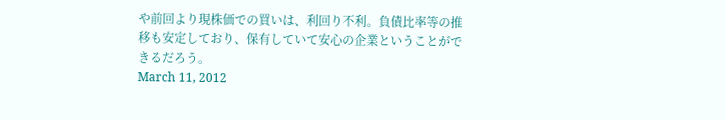や前回より現株価での買いは、利回り不利。負債比率等の推移も安定しており、保有していて安心の企業ということができるだろう。
March 11, 2012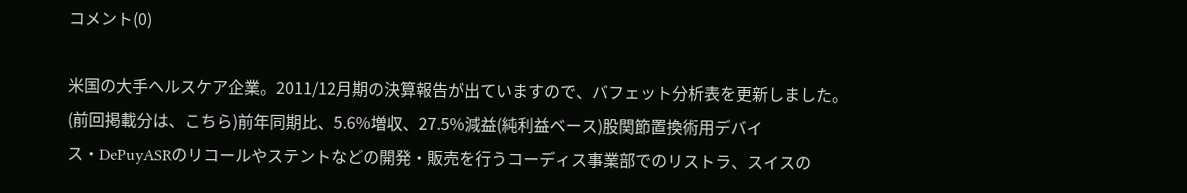コメント(0)

米国の大手ヘルスケア企業。2011/12月期の決算報告が出ていますので、バフェット分析表を更新しました。(前回掲載分は、こちら)前年同期比、5.6%増収、27.5%減益(純利益ベース)股関節置換術用デバイス・DePuyASRのリコールやステントなどの開発・販売を行うコーディス事業部でのリストラ、スイスの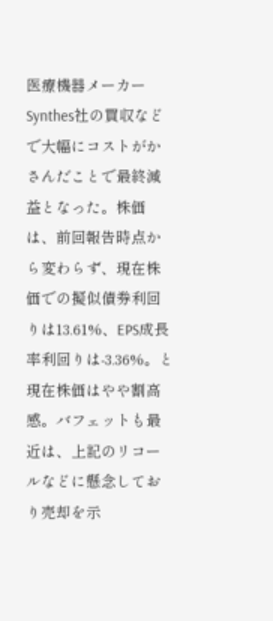医療機器メーカーSynthes社の買収などで大幅にコストがかさんだことで最終減益となった。株価は、前回報告時点から変わらず、現在株価での擬似債券利回りは13.61%、EPS成長率利回りは-3.36%。と現在株価はやや割高感。バフェットも最近は、上記のリコールなどに懸念しており売却を示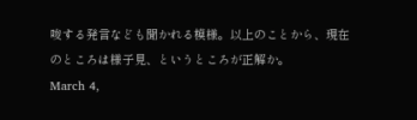唆する発言なども聞かれる模様。以上のことから、現在のところは様子見、というところが正解か。
March 4,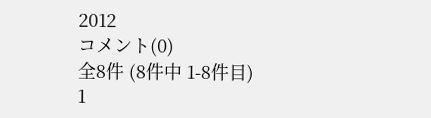2012
コメント(0)
全8件 (8件中 1-8件目)
1